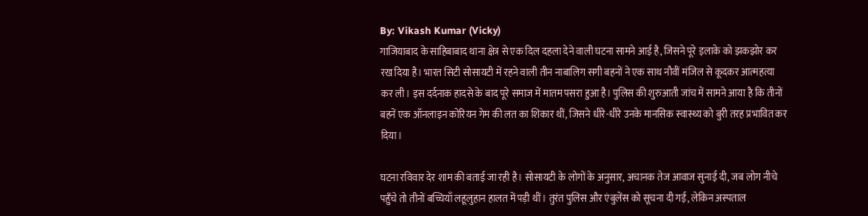By: Vikash Kumar (Vicky)
गाजियाबाद के साहिबाबाद थाना क्षेत्र से एक दिल दहला देने वाली घटना सामने आई है, जिसने पूरे इलाके को झकझोर कर रख दिया है। भारत सिटी सोसायटी में रहने वाली तीन नाबालिग सगी बहनों ने एक साथ नौवीं मंजिल से कूदकर आत्महत्या कर ली। इस दर्दनाक हादसे के बाद पूरे समाज में मातम पसरा हुआ है। पुलिस की शुरुआती जांच में सामने आया है कि तीनों बहनें एक ऑनलाइन कोरियन गेम की लत का शिकार थीं, जिसने धीरे-धीरे उनके मानसिक स्वास्थ्य को बुरी तरह प्रभावित कर दिया।

घटना रविवार देर शाम की बताई जा रही है। सोसायटी के लोगों के अनुसार, अचानक तेज आवाज सुनाई दी, जब लोग नीचे पहुँचे तो तीनों बच्चियाँ लहूलुहान हालत में पड़ी थीं। तुरंत पुलिस और एंबुलेंस को सूचना दी गई, लेकिन अस्पताल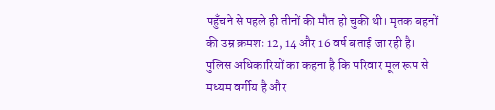पहुँचने से पहले ही तीनों की मौत हो चुकी थी। मृतक बहनों की उम्र क्रमशः 12, 14 और 16 वर्ष बताई जा रही है।
पुलिस अधिकारियों का कहना है कि परिवार मूल रूप से मध्यम वर्गीय है और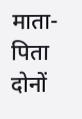माता-पिता दोनों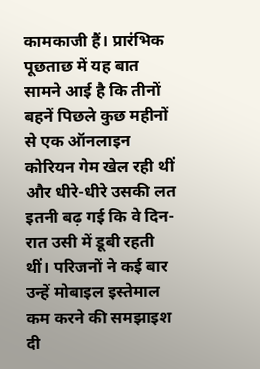कामकाजी हैं। प्रारंभिक पूछताछ में यह बात सामने आई है कि तीनों बहनें पिछले कुछ महीनों से एक ऑनलाइन कोरियन गेम खेल रही थीं और धीरे-धीरे उसकी लत इतनी बढ़ गई कि वे दिन-रात उसी में डूबी रहती थीं। परिजनों ने कई बार उन्हें मोबाइल इस्तेमाल कम करने की समझाइश दी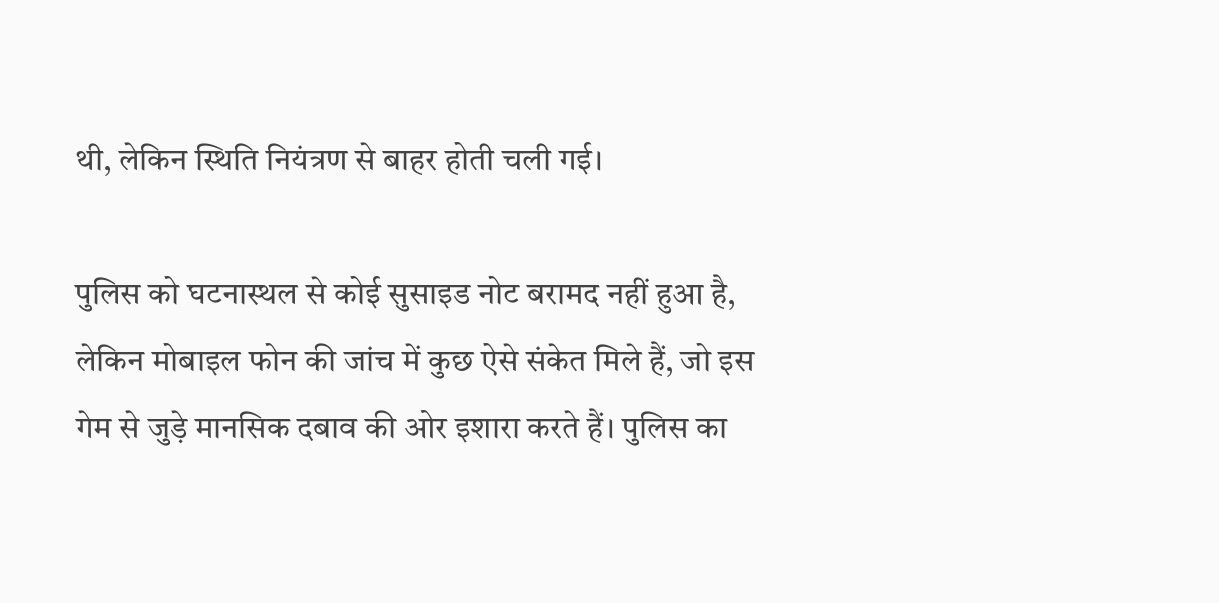थी, लेकिन स्थिति नियंत्रण से बाहर होती चली गई।

पुलिस को घटनास्थल से कोई सुसाइड नोट बरामद नहीं हुआ है, लेकिन मोबाइल फोन की जांच में कुछ ऐसे संकेत मिले हैं, जो इस गेम से जुड़े मानसिक दबाव की ओर इशारा करते हैं। पुलिस का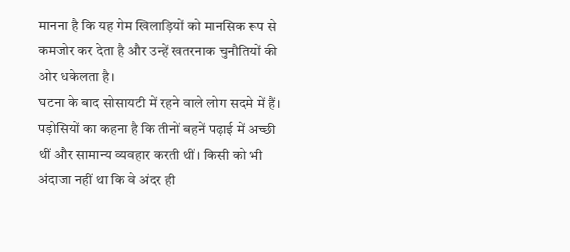मानना है कि यह गेम खिलाड़ियों को मानसिक रूप से कमजोर कर देता है और उन्हें खतरनाक चुनौतियों की ओर धकेलता है।
घटना के बाद सोसायटी में रहने वाले लोग सदमे में हैं। पड़ोसियों का कहना है कि तीनों बहनें पढ़ाई में अच्छी थीं और सामान्य व्यवहार करती थीं। किसी को भी अंदाजा नहीं था कि वे अंदर ही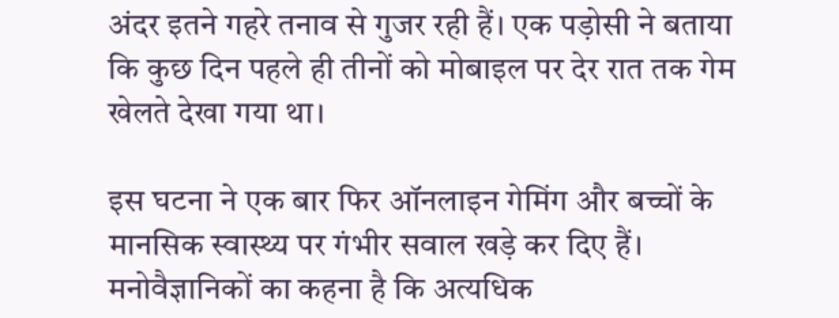अंदर इतने गहरे तनाव से गुजर रही हैं। एक पड़ोसी ने बताया कि कुछ दिन पहले ही तीनों को मोबाइल पर देर रात तक गेम खेलते देखा गया था।

इस घटना ने एक बार फिर ऑनलाइन गेमिंग और बच्चों के मानसिक स्वास्थ्य पर गंभीर सवाल खड़े कर दिए हैं। मनोवैज्ञानिकों का कहना है कि अत्यधिक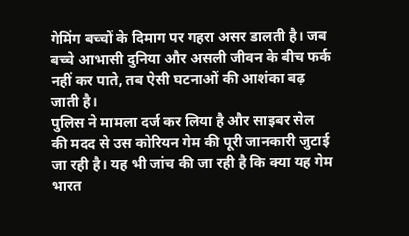गेमिंग बच्चों के दिमाग पर गहरा असर डालती है। जब बच्चे आभासी दुनिया और असली जीवन के बीच फर्क नहीं कर पाते, तब ऐसी घटनाओं की आशंका बढ़ जाती है।
पुलिस ने मामला दर्ज कर लिया है और साइबर सेल की मदद से उस कोरियन गेम की पूरी जानकारी जुटाई जा रही है। यह भी जांच की जा रही है कि क्या यह गेम भारत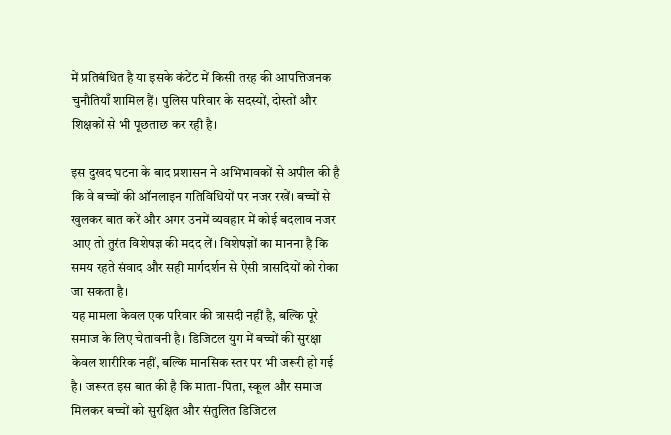में प्रतिबंधित है या इसके कंटेंट में किसी तरह की आपत्तिजनक चुनौतियाँ शामिल हैं। पुलिस परिवार के सदस्यों, दोस्तों और शिक्षकों से भी पूछताछ कर रही है।

इस दुखद घटना के बाद प्रशासन ने अभिभावकों से अपील की है कि वे बच्चों की ऑनलाइन गतिविधियों पर नजर रखें। बच्चों से खुलकर बात करें और अगर उनमें व्यवहार में कोई बदलाव नजर आए तो तुरंत विशेषज्ञ की मदद लें। विशेषज्ञों का मानना है कि समय रहते संवाद और सही मार्गदर्शन से ऐसी त्रासदियों को रोका जा सकता है।
यह मामला केवल एक परिवार की त्रासदी नहीं है, बल्कि पूरे समाज के लिए चेतावनी है। डिजिटल युग में बच्चों की सुरक्षा केवल शारीरिक नहीं, बल्कि मानसिक स्तर पर भी जरूरी हो गई है। जरूरत इस बात की है कि माता-पिता, स्कूल और समाज मिलकर बच्चों को सुरक्षित और संतुलित डिजिटल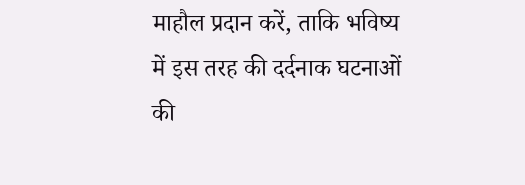माहौल प्रदान करें, ताकि भविष्य में इस तरह की दर्दनाक घटनाओं की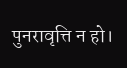पुनरावृत्ति न हो।